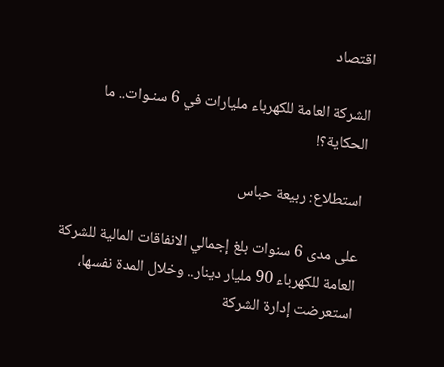اقتصاد

الشركة العامة للكهرباء مليارات في 6 سنـوات.. ما الحكاية؟!

استطلاع: ربيعة حباس

على مدى 6 سنوات بلغ إجمالي الانفاقات المالية للشركة العامة للكهرباء 90 مليار دينار.. وخلال المدة نفسها، استعرضت إدارة الشركة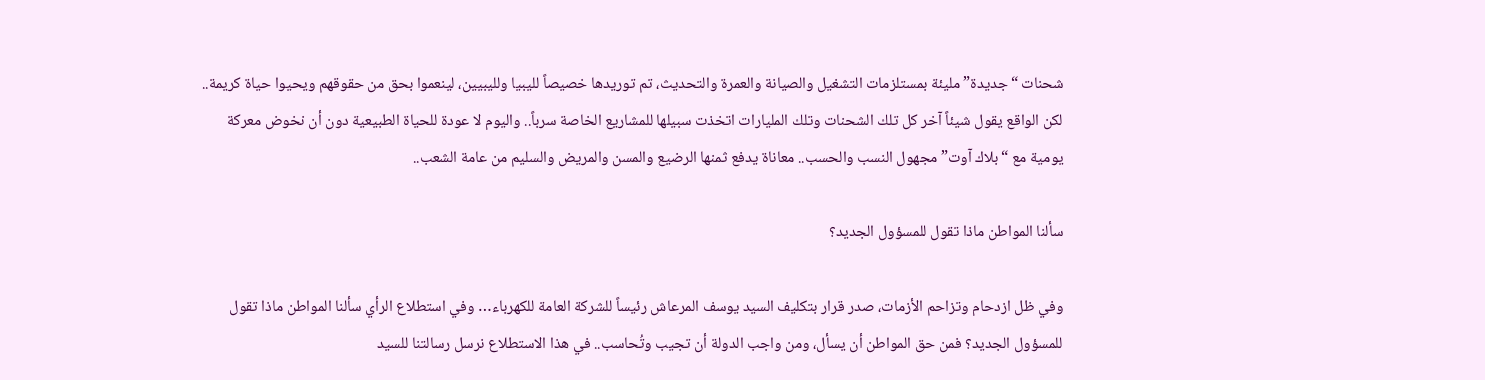شحنات “جديدة” مليئة بمستلزمات التشغيل والصيانة والعمرة والتحديث، تم توريدها خصيصاً لليبيا ولليبيين، لينعموا بحق من حقوقهم ويحيوا حياة كريمة.. لكن الواقع يقول شيئاً آخر كل تلك الشحنات وتلك المليارات اتخذت سبيلها للمشاريع الخاصة سرباً.. واليوم لا عودة للحياة الطبيعية دون أن نخوض معركة يومية مع “بلاك آوت” مجهول النسب والحسب.. معاناة يدفع ثمنها الرضيع والمسن والمريض والسليم من عامة الشعب..

سألنا المواطن ماذا تقول للمسؤول الجديد؟

وفي ظل ازدحام وتزاحم الأزمات، صدر قرار بتكليف السيد يوسف المرعاش رئيساً للشركة العامة للكهرباء… وفي استطلاع الرأي سألنا المواطن ماذا تقول للمسؤول الجديد؟ فمن حق المواطن أن يسأل، ومن واجب الدولة أن تجيب وتُحاسب.. في هذا الاستطلاع نرسل رسالتنا للسيد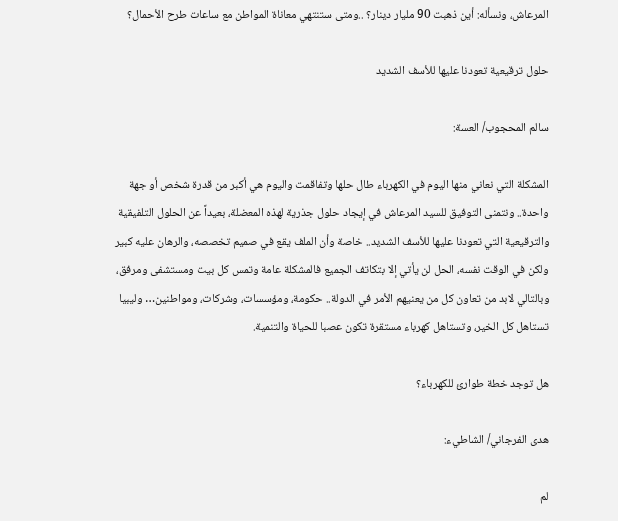المرعاش، ونسأله: أين ذهبت 90 مليار دينار؟ ..ومتى ستنتهي معاناة المواطن مع ساعات طرح الأحمال؟

حلول ترقيعية تعودنا عليها للأسف الشديد

سالم المحجوب/ العسة:

المشكلة التي نعاني منها اليوم في الكهرباء طال حلها وتفاقمت واليوم هي أكبر من قدرة شخص أو جهة واحدة.. ونتمنى التوفيق للسيد المرعاش في إيجاد حلول جذرية لهذه المعضلة، بعيداً عن الحلول التلفيقية والترقيعية التي تعودنا عليها للأسف الشديد.. خاصة وأن الملف يقع في صميم تخصصه، والرهان عليه كبير ولكن في الوقت نفسه، الحل لن يأتي إلا بتكاتف الجميع فالمشكلة عامة وتمس كل بيت ومستشفى ومرفق، وبالتالي لابد من تعاون كل من يعنيهم الأمر في الدولة.. حكومة، ومؤسسات، وشركات، ومواطنين… وليبيا تستاهل كل الخير، وتستاهل كهرباء مستقرة تكون عصبا للحياة والتنمية.

هل توجد خطة طوارئ للكهرباء؟

هدى الفرجاني/ الشاطيء:

لم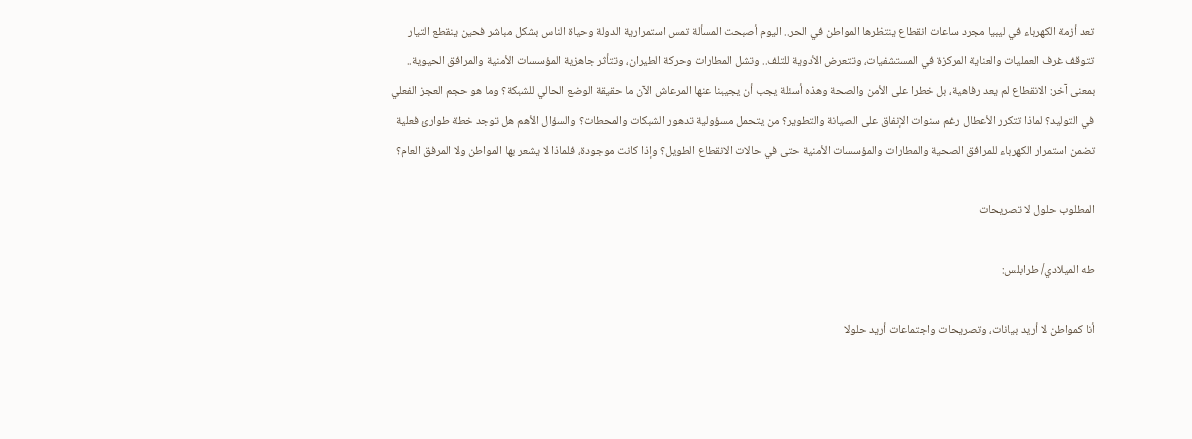تعد أزمة الكهرباء في ليبيا مجرد ساعات انقطاع ينتظرها المواطن في الحر.. اليوم أصبحت المسألة تمس استمرارية الدولة وحياة الناس بشكل مباشر فحين ينقطع التيار تتوقف غرف العمليات والعناية المركزة في المستشفيات، وتتعرض الأدوية للتلف.. وتشل المطارات وحركة الطيران، وتتأثر جاهزية المؤسسات الأمنية والمرافق الحيوية.. بمعنى آخر: الانقطاع لم يعد رفاهية، بل خطرا على الأمن والصحة وهذه أسئلة يجب أن يجيبنا عنها المرعاش الآن ما حقيقة الوضع الحالي للشبكة؟ وما هو حجم العجز الفعلي في التوليد؟ لماذا تتكرر الأعطال رغم سنوات الإنفاق على الصيانة والتطوير؟ من يتحمل مسؤولية تدهور الشبكات والمحطات؟ والسؤال الأهم هل توجد خطة طوارئ فعلية تضمن استمرار الكهرباء للمرافق الصحية والمطارات والمؤسسات الأمنية حتى في حالات الانقطاع الطويل؟ وإذا كانت موجودة، فلماذا لا يشعر بها المواطن ولا المرفق العام؟

المطلوب حلول لا تصريحات

طه الميلادي/ طرابلس:

أنا كمواطن لا أريد بيانات، وتصريحات واجتماعات أريد حلولا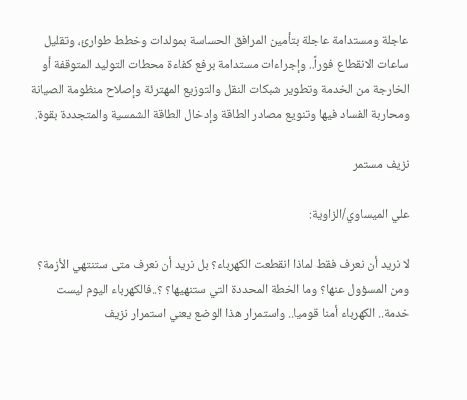عاجلة ومستدامة عاجلة بتأمين المرافق الحساسة بمولدات وخطط طوارئ، وتقليل ساعات الانقطاع فوراً.. وإجراءات مستدامة برفع كفاءة محطات التوليد المتوقفة أو الخارجة من الخدمة وتطوير شبكات النقل والتوزيع المهترئة وإصلاح منظومة الصيانة ومحاربة الفساد فيها وتنويع مصادر الطاقة وإدخال الطاقة الشمسية والمتجددة بقوة.

نزيف مستمر

علي الميساوي/الزاوية:

لا نريد أن نعرف فقط لماذا انقطعت الكهرباء؟ بل نريد أن نعرف متى ستنتهي الأزمة؟ ومن المسؤول عنها؟ وما الخطة المحددة التي ستنهيها؟ ؟..فالكهرباء اليوم ليست خدمة.. الكهرباء أمنا قوميا.. واستمرار هذا الوضع يعني استمرار نزيف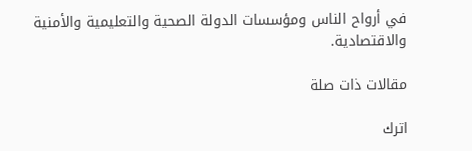في أرواح الناس ومؤسسات الدولة الصحية والتعليمية والأمنية والاقتصادية.

مقالات ذات صلة

اترك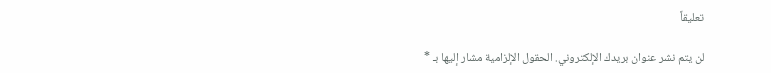تعليقاً

لن يتم نشر عنوان بريدك الإلكتروني. الحقول الإلزامية مشار إليها بـ *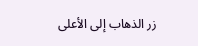زر الذهاب إلى الأعلى